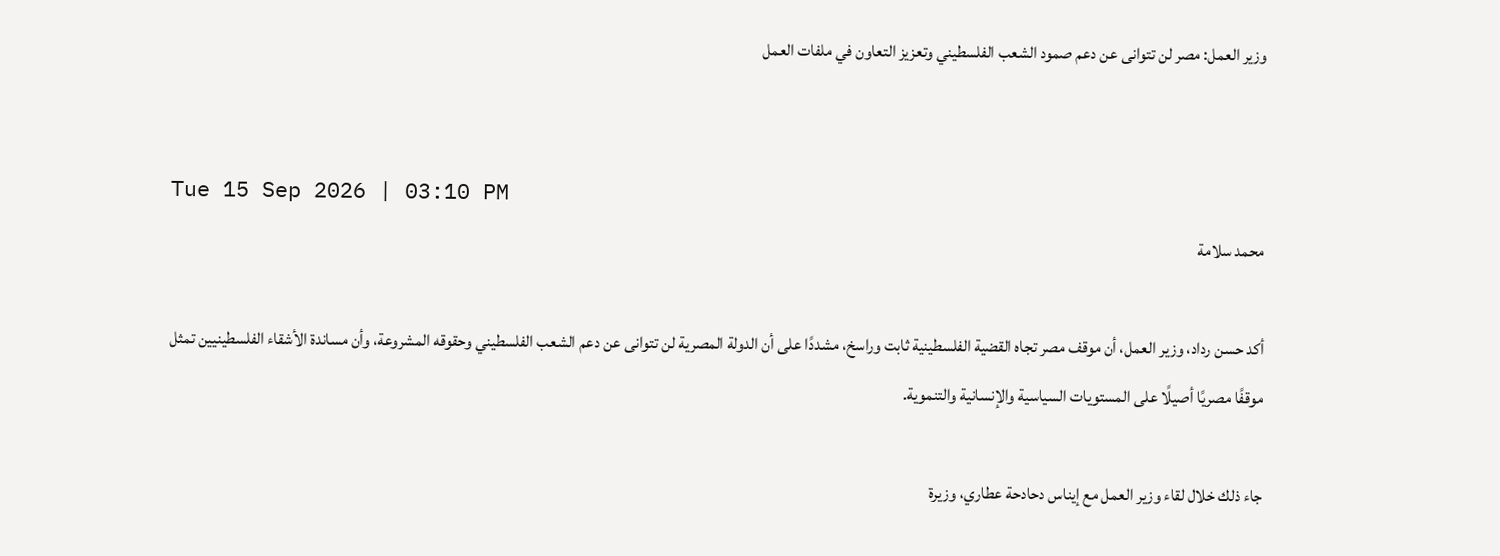وزير العمل: مصر لن تتوانى عن دعم صمود الشعب الفلسطيني وتعزيز التعاون في ملفات العمل


Tue 15 Sep 2026 | 03:10 PM
محمد سلامة

أكد حسن رداد، وزير العمل، أن موقف مصر تجاه القضية الفلسطينية ثابت وراسخ، مشددًا على أن الدولة المصرية لن تتوانى عن دعم الشعب الفلسطيني وحقوقه المشروعة، وأن مساندة الأشقاء الفلسطينيين تمثل موقفًا مصريًا أصيلًا على المستويات السياسية والإنسانية والتنموية.

جاء ذلك خلال لقاء وزير العمل مع إيناس دحادحة عطاري، وزيرة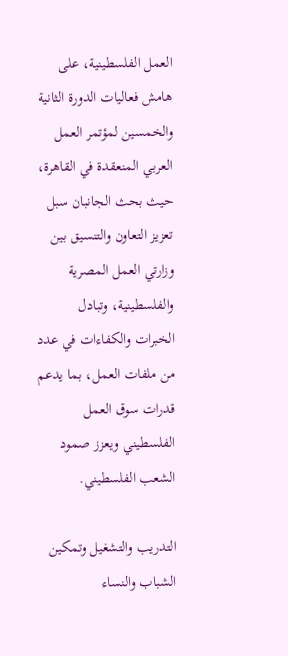العمل الفلسطينية، على هامش فعاليات الدورة الثانية والخمسين لمؤتمر العمل العربي المنعقدة في القاهرة، حيث بحث الجانبان سبل تعزيز التعاون والتنسيق بين وزارتي العمل المصرية والفلسطينية، وتبادل الخبرات والكفاءات في عدد من ملفات العمل، بما يدعم قدرات سوق العمل الفلسطيني ويعزز صمود الشعب الفلسطيني.

التدريب والتشغيل وتمكين الشباب والنساء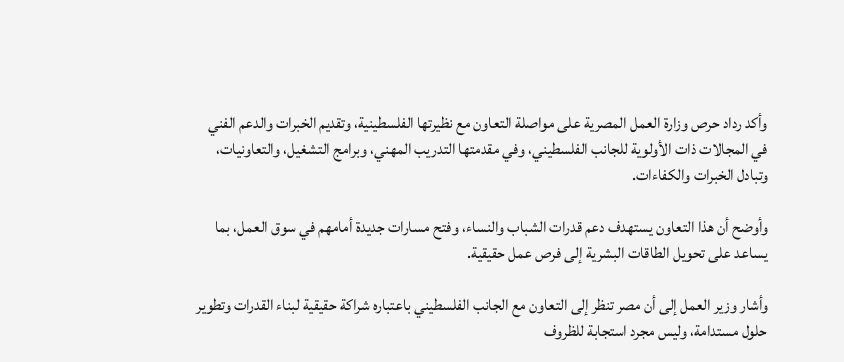وأكد رداد حرص وزارة العمل المصرية على مواصلة التعاون مع نظيرتها الفلسطينية، وتقديم الخبرات والدعم الفني في المجالات ذات الأولوية للجانب الفلسطيني، وفي مقدمتها التدريب المهني، وبرامج التشغيل، والتعاونيات، وتبادل الخبرات والكفاءات.

وأوضح أن هذا التعاون يستهدف دعم قدرات الشباب والنساء، وفتح مسارات جديدة أمامهم في سوق العمل، بما يساعد على تحويل الطاقات البشرية إلى فرص عمل حقيقية.

وأشار وزير العمل إلى أن مصر تنظر إلى التعاون مع الجانب الفلسطيني باعتباره شراكة حقيقية لبناء القدرات وتطوير حلول مستدامة، وليس مجرد استجابة للظروف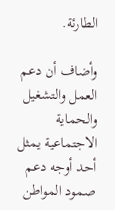الطارئة.

وأضاف أن دعم العمل والتشغيل والحماية الاجتماعية يمثل أحد أوجه دعم صمود المواطن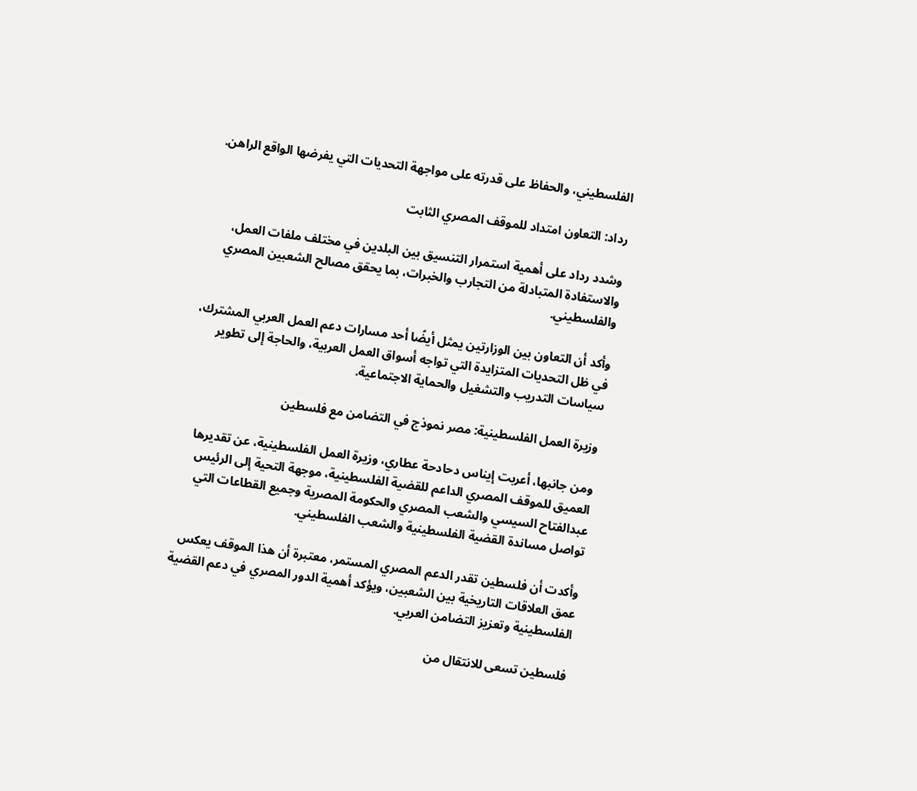الفلسطيني، والحفاظ على قدرته على مواجهة التحديات التي يفرضها الواقع الراهن.

رداد: التعاون امتداد للموقف المصري الثابت

وشدد رداد على أهمية استمرار التنسيق بين البلدين في مختلف ملفات العمل، والاستفادة المتبادلة من التجارب والخبرات، بما يحقق مصالح الشعبين المصري والفلسطيني.

وأكد أن التعاون بين الوزارتين يمثل أيضًا أحد مسارات دعم العمل العربي المشترك، في ظل التحديات المتزايدة التي تواجه أسواق العمل العربية، والحاجة إلى تطوير سياسات التدريب والتشغيل والحماية الاجتماعية.

وزيرة العمل الفلسطينية: مصر نموذج في التضامن مع فلسطين

ومن جانبها، أعربت إيناس دحادحة عطاري، وزيرة العمل الفلسطينية، عن تقديرها العميق للموقف المصري الداعم للقضية الفلسطينية، موجهة التحية إلى الرئيس عبدالفتاح السيسي والشعب المصري والحكومة المصرية وجميع القطاعات التي تواصل مساندة القضية الفلسطينية والشعب الفلسطيني.

وأكدت أن فلسطين تقدر الدعم المصري المستمر، معتبرة أن هذا الموقف يعكس عمق العلاقات التاريخية بين الشعبين، ويؤكد أهمية الدور المصري في دعم القضية الفلسطينية وتعزيز التضامن العربي.

فلسطين تسعى للانتقال من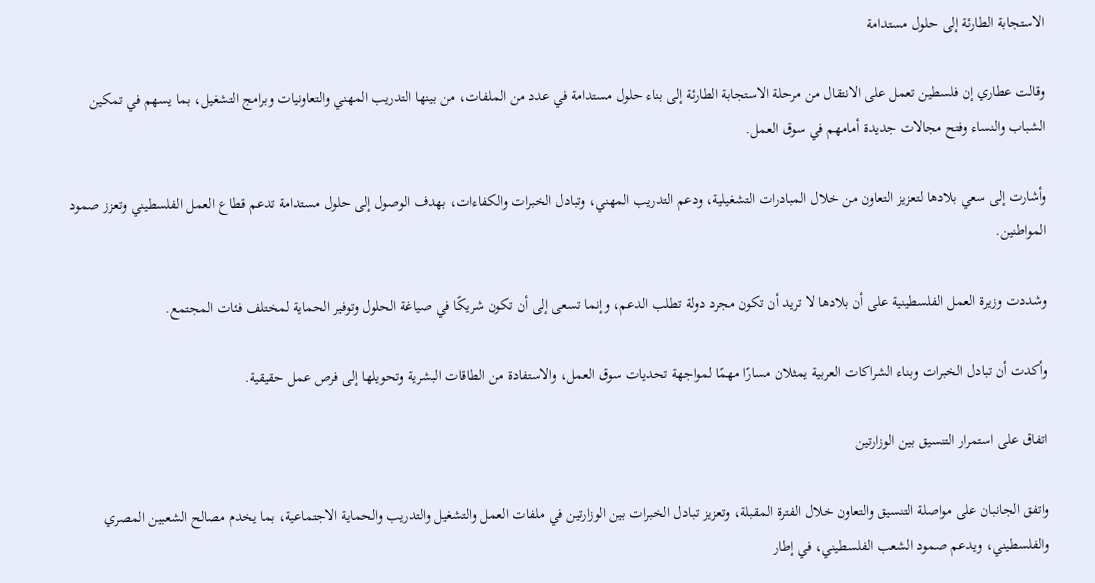الاستجابة الطارئة إلى حلول مستدامة

وقالت عطاري إن فلسطين تعمل على الانتقال من مرحلة الاستجابة الطارئة إلى بناء حلول مستدامة في عدد من الملفات، من بينها التدريب المهني والتعاونيات وبرامج التشغيل، بما يسهم في تمكين الشباب والنساء وفتح مجالات جديدة أمامهم في سوق العمل.

وأشارت إلى سعي بلادها لتعزيز التعاون من خلال المبادرات التشغيلية، ودعم التدريب المهني، وتبادل الخبرات والكفاءات، بهدف الوصول إلى حلول مستدامة تدعم قطاع العمل الفلسطيني وتعزز صمود المواطنين.

وشددت وزيرة العمل الفلسطينية على أن بلادها لا تريد أن تكون مجرد دولة تطلب الدعم، وإنما تسعى إلى أن تكون شريكًا في صياغة الحلول وتوفير الحماية لمختلف فئات المجتمع.

وأكدت أن تبادل الخبرات وبناء الشراكات العربية يمثلان مسارًا مهمًا لمواجهة تحديات سوق العمل، والاستفادة من الطاقات البشرية وتحويلها إلى فرص عمل حقيقية.

اتفاق على استمرار التنسيق بين الوزارتين

واتفق الجانبان على مواصلة التنسيق والتعاون خلال الفترة المقبلة، وتعزيز تبادل الخبرات بين الوزارتين في ملفات العمل والتشغيل والتدريب والحماية الاجتماعية، بما يخدم مصالح الشعبين المصري والفلسطيني، ويدعم صمود الشعب الفلسطيني، في إطار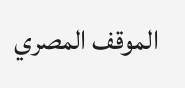الموقف المصري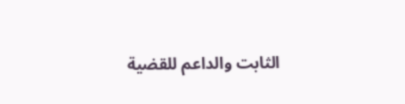الثابت والداعم للقضية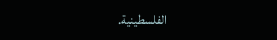الفلسطينية.